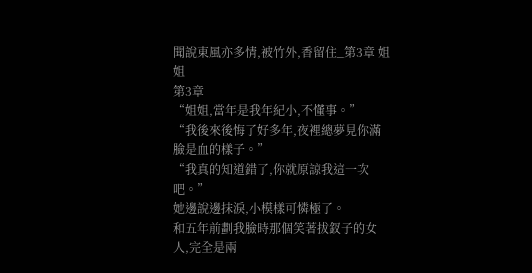聞說東風亦多情,被竹外,香留住_第3章 姐姐
第3章
“姐姐,當年是我年紀小,不懂事。”
“我後來後悔了好多年,夜裡總夢見你滿臉是血的樣子。”
“我真的知道錯了,你就原諒我這一次吧。”
她邊說邊抹淚,小模樣可憐極了。
和五年前劃我臉時那個笑著拔釵子的女人,完全是兩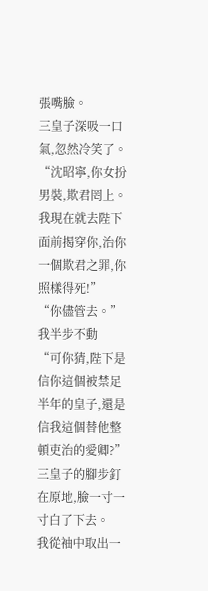張嘴臉。
三皇子深吸一口氣,忽然冷笑了。
“沈昭寧,你女扮男裝,欺君罔上。我現在就去陛下面前揭穿你,治你一個欺君之罪,你照樣得死!”
“你儘管去。”
我半步不動
“可你猜,陛下是信你這個被禁足半年的皇子,還是信我這個替他整頓吏治的愛卿?”
三皇子的腳步釘在原地,臉一寸一寸白了下去。
我從袖中取出一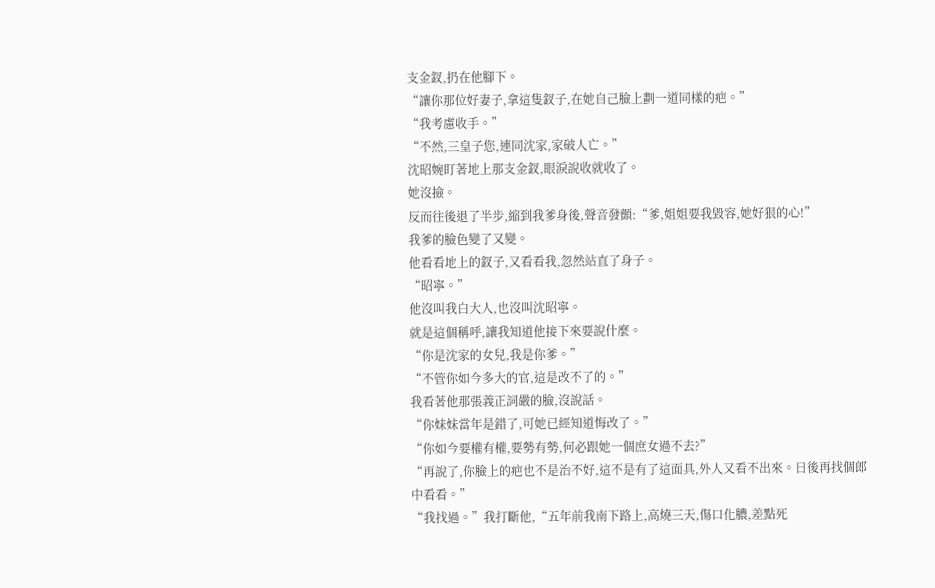支金釵,扔在他腳下。
“讓你那位好妻子,拿這隻釵子,在她自己臉上劃一道同樣的疤。”
“我考慮收手。”
“不然,三皇子您,連同沈家,家破人亡。”
沈昭婉盯著地上那支金釵,眼淚說收就收了。
她沒撿。
反而往後退了半步,縮到我爹身後,聲音發顫:“爹,姐姐要我毀容,她好狠的心!”
我爹的臉色變了又變。
他看看地上的釵子,又看看我,忽然站直了身子。
“昭寧。”
他沒叫我白大人,也沒叫沈昭寧。
就是這個稱呼,讓我知道他接下來要說什麼。
“你是沈家的女兒,我是你爹。”
“不管你如今多大的官,這是改不了的。”
我看著他那張義正詞嚴的臉,沒說話。
“你妹妹當年是錯了,可她已經知道悔改了。”
“你如今要權有權,要勢有勢,何必跟她一個庶女過不去?”
“再說了,你臉上的疤也不是治不好,這不是有了這面具,外人又看不出來。日後再找個郎中看看。”
“我找過。”我打斷他,“五年前我南下路上,高燒三天,傷口化膿,差點死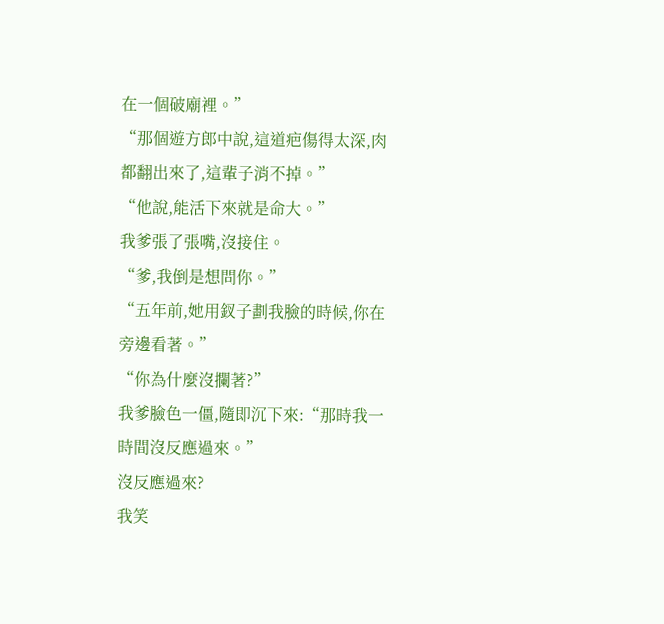在一個破廟裡。”
“那個遊方郎中說,這道疤傷得太深,肉都翻出來了,這輩子消不掉。”
“他說,能活下來就是命大。”
我爹張了張嘴,沒接住。
“爹,我倒是想問你。”
“五年前,她用釵子劃我臉的時候,你在旁邊看著。”
“你為什麼沒攔著?”
我爹臉色一僵,隨即沉下來:“那時我一時間沒反應過來。”
沒反應過來?
我笑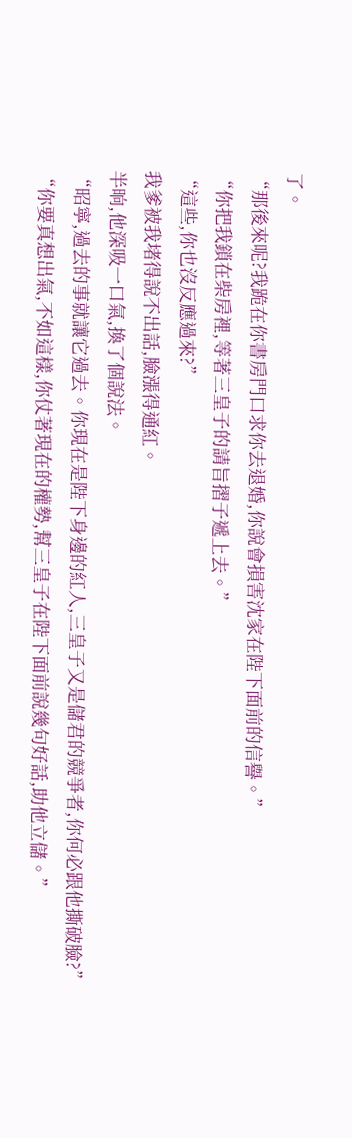了。
“那後來呢?我跪在你書房門口求你去退婚,你說會損害沈家在陛下面前的信譽。”
“你把我鎖在柴房裡,等著三皇子的請旨摺子遞上去。”
“這些,你也沒反應過來?”
我爹被我堵得說不出話,臉漲得通紅。
半晌,他深吸一口氣,換了個說法。
“昭寧,過去的事就讓它過去。你現在是陛下身邊的紅人,三皇子又是儲君的競爭者,你何必跟他撕破臉?”
“你要真想出氣,不如這樣,你仗著現在的權勢,幫三皇子在陛下面前說幾句好話,助他立儲。”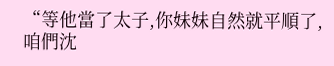“等他當了太子,你妹妹自然就平順了,咱們沈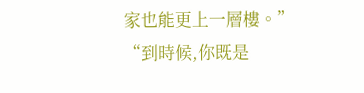家也能更上一層樓。”
“到時候,你既是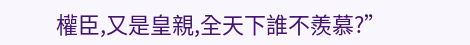權臣,又是皇親,全天下誰不羨慕?”